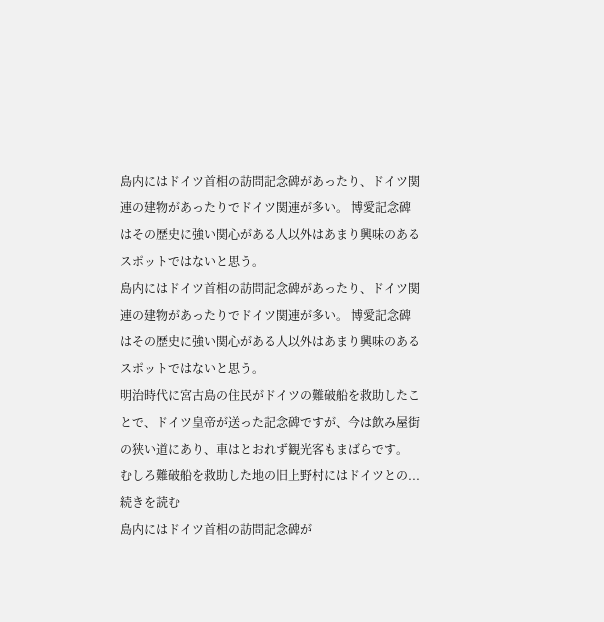島内にはドイツ首相の訪問記念碑があったり、ドイツ関連の建物があったりでドイツ関連が多い。 博愛記念碑はその歴史に強い関心がある人以外はあまり興味のあるスポットではないと思う。
島内にはドイツ首相の訪問記念碑があったり、ドイツ関連の建物があったりでドイツ関連が多い。 博愛記念碑はその歴史に強い関心がある人以外はあまり興味のあるスポットではないと思う。
明治時代に宮古島の住民がドイツの難破船を救助したことで、ドイツ皇帝が送った記念碑ですが、今は飲み屋街の狭い道にあり、車はとおれず観光客もまばらです。 むしろ難破船を救助した地の旧上野村にはドイツとの... 続きを読む
島内にはドイツ首相の訪問記念碑が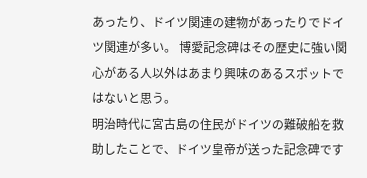あったり、ドイツ関連の建物があったりでドイツ関連が多い。 博愛記念碑はその歴史に強い関心がある人以外はあまり興味のあるスポットではないと思う。
明治時代に宮古島の住民がドイツの難破船を救助したことで、ドイツ皇帝が送った記念碑です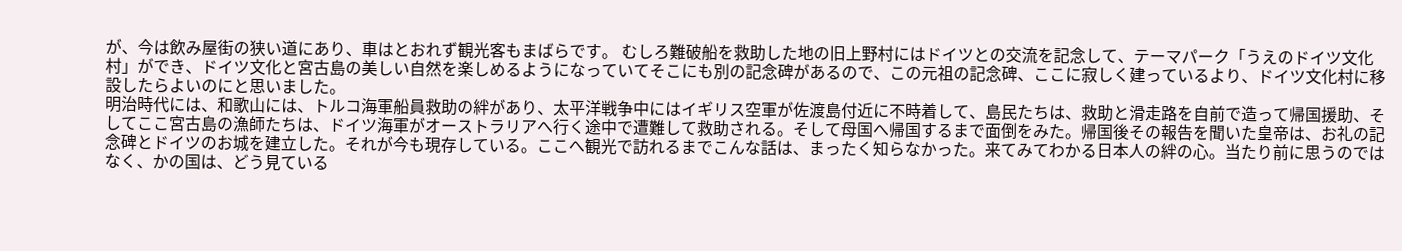が、今は飲み屋街の狭い道にあり、車はとおれず観光客もまばらです。 むしろ難破船を救助した地の旧上野村にはドイツとの交流を記念して、テーマパーク「うえのドイツ文化村」ができ、ドイツ文化と宮古島の美しい自然を楽しめるようになっていてそこにも別の記念碑があるので、この元祖の記念碑、ここに寂しく建っているより、ドイツ文化村に移設したらよいのにと思いました。
明治時代には、和歌山には、トルコ海軍船員救助の絆があり、太平洋戦争中にはイギリス空軍が佐渡島付近に不時着して、島民たちは、救助と滑走路を自前で造って帰国援助、そしてここ宮古島の漁師たちは、ドイツ海軍がオーストラリアへ行く途中で遭難して救助される。そして母国へ帰国するまで面倒をみた。帰国後その報告を聞いた皇帝は、お礼の記念碑とドイツのお城を建立した。それが今も現存している。ここへ観光で訪れるまでこんな話は、まったく知らなかった。来てみてわかる日本人の絆の心。当たり前に思うのではなく、かの国は、どう見ている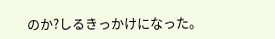のか?しるきっかけになった。